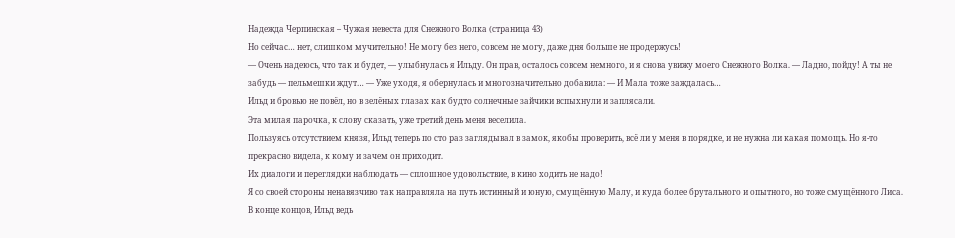Надежда Черпинская – Чужая невеста для Снежного Волка (страница 43)
Но сейчас… нет, слишком мучительно! Не могу без него, совсем не могу, даже дня больше не продержусь!
— Очень надеюсь, что так и будет, — улыбнулась я Ильду. Он прав, осталось совсем немного, и я снова увижу моего Снежного Волка. — Ладно, пойду! А ты не забудь — пельмешки ждут… — Уже уходя, я обернулась и многозначительно добавила: — И Мала тоже заждалась…
Ильд и бровью не повёл, но в зелёных глазах как будто солнечные зайчики вспыхнули и заплясали.
Эта милая парочка, к слову сказать, уже третий день меня веселила.
Пользуясь отсутствием князя, Ильд теперь по сто раз заглядывал в замок, якобы проверить, всё ли у меня в порядке, и не нужна ли какая помощь. Но я-то прекрасно видела, к кому и зачем он приходит.
Их диалоги и переглядки наблюдать — сплошное удовольствие, в кино ходить не надо!
Я со своей стороны ненавязчиво так направляла на путь истинный и юную, смущённую Малу, и куда более брутального и опытного, но тоже смущённого Лиса.
В конце концов, Ильд ведь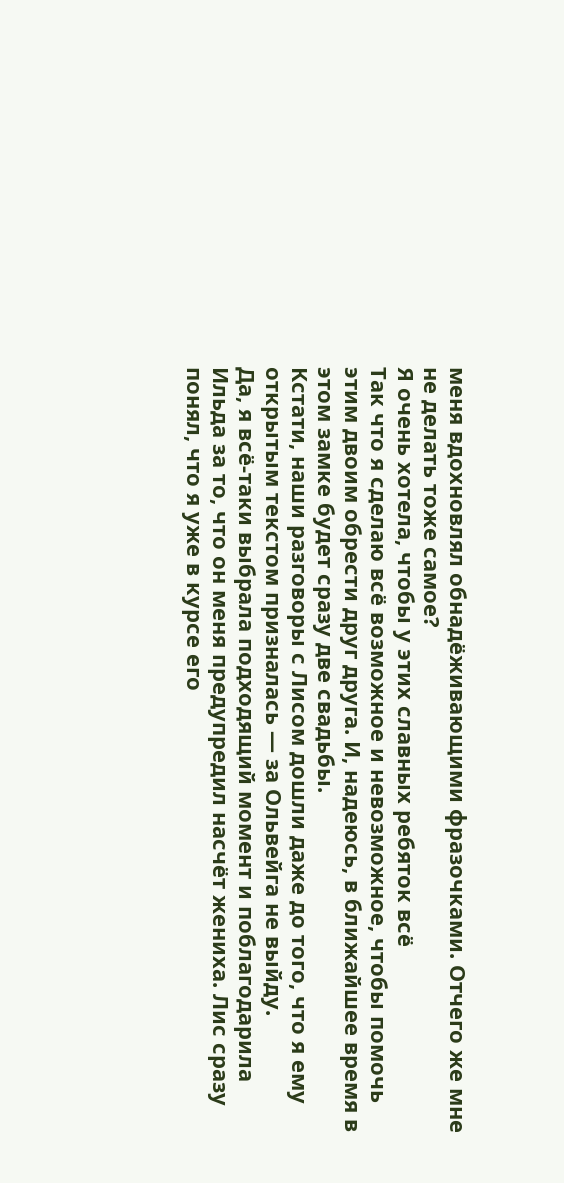меня вдохновлял обнадёживающими фразочками. Отчего же мне не делать тоже самое?
Я очень хотела, чтобы у этих славных ребяток всё
Так что я сделаю всё возможное и невозможное, чтобы помочь этим двоим обрести друг друга. И, надеюсь, в ближайшее время в этом замке будет сразу две свадьбы.
Кстати, наши разговоры с Лисом дошли даже до того, что я ему открытым текстом призналась — за Ольвейга не выйду.
Да, я всё-таки выбрала подходящий момент и поблагодарила Ильда за то, что он меня предупредил насчёт жениха. Лис сразу понял, что я уже в курсе его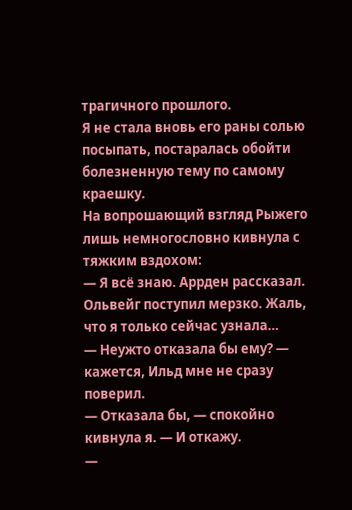трагичного прошлого.
Я не стала вновь его раны солью посыпать, постаралась обойти болезненную тему по самому краешку.
На вопрошающий взгляд Рыжего лишь немногословно кивнула с тяжким вздохом:
— Я всё знаю. Аррден рассказал. Ольвейг поступил мерзко. Жаль, что я только сейчас узнала…
— Неужто отказала бы ему? — кажется, Ильд мне не сразу поверил.
— Отказала бы, — спокойно кивнула я. — И откажу.
—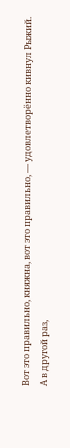Вот это правильно, княжна, вот это правильно, — удовлетворённо кивнул Рыжий.
А в другой раз,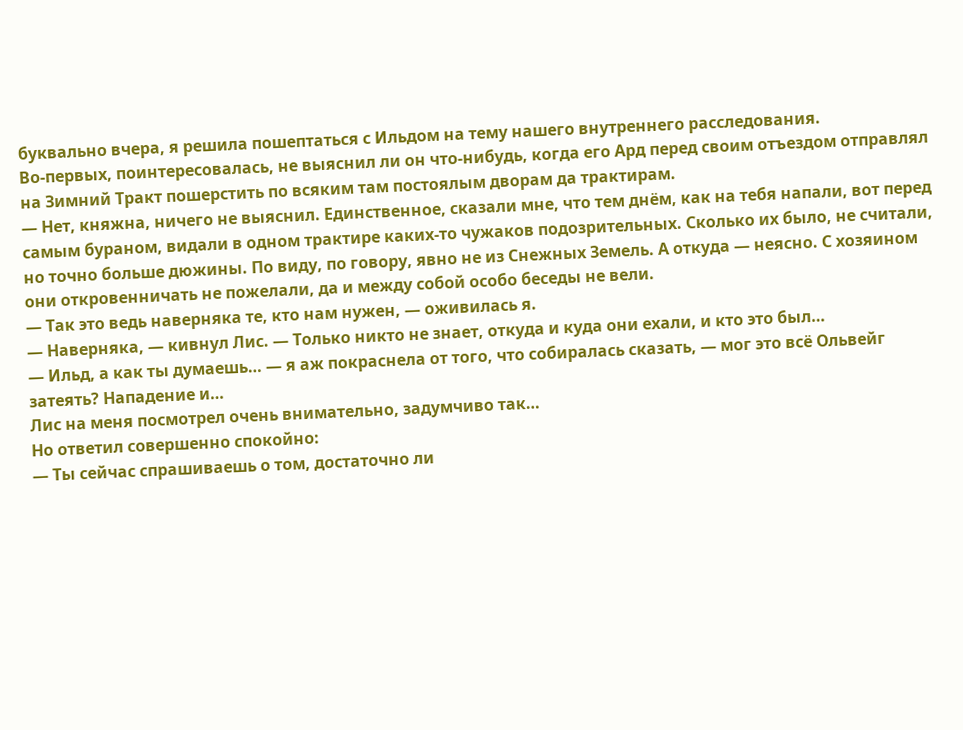буквально вчера, я решила пошептаться с Ильдом на тему нашего внутреннего расследования.
Во-первых, поинтересовалась, не выяснил ли он что-нибудь, когда его Ард перед своим отъездом отправлял на Зимний Тракт пошерстить по всяким там постоялым дворам да трактирам.
— Нет, княжна, ничего не выяснил. Единственное, сказали мне, что тем днём, как на тебя напали, вот перед самым бураном, видали в одном трактире каких-то чужаков подозрительных. Сколько их было, не считали, но точно больше дюжины. По виду, по говору, явно не из Снежных Земель. А откуда — неясно. С хозяином они откровенничать не пожелали, да и между собой особо беседы не вели.
— Так это ведь наверняка те, кто нам нужен, — оживилась я.
— Наверняка, — кивнул Лис. — Только никто не знает, откуда и куда они ехали, и кто это был…
— Ильд, а как ты думаешь… — я аж покраснела от того, что собиралась сказать, — мог это всё Ольвейг затеять? Нападение и…
Лис на меня посмотрел очень внимательно, задумчиво так…
Но ответил совершенно спокойно:
— Ты сейчас спрашиваешь о том, достаточно ли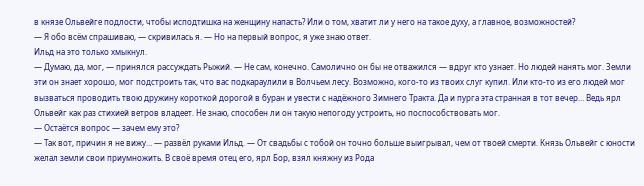в князе Ольвейге подлости, чтобы исподтишка на женщину напасть? Или о том, хватит ли у него на такое духу, а главное, возможностей?
— Я обо всём спрашиваю, — скривилась я. — Но на первый вопрос, я уже знаю ответ.
Ильд на это только хмыкнул.
— Думаю, да, мог, — принялся рассуждать Рыжий. — Не сам, конечно. Самолично он бы не отважился — вдруг кто узнает. Но людей нанять мог. Земли эти он знает хорошо, мог подстроить так, что вас подкараулили в Волчьем лесу. Возможно, кого-то из твоих слуг купил. Или кто-то из его людей мог вызваться проводить твою дружину короткой дорогой в буран и увести с надёжного Зимнего Тракта. Да и пурга эта странная в тот вечер… Ведь ярл Ольвейг как раз стихией ветров владеет. Не знаю, способен ли он такую непогоду устроить, но поспособствовать мог.
— Остаётся вопрос — зачем ему это?
— Так вот, причин я не вижу… — развёл руками Ильд. — От свадьбы с тобой он точно больше выигрывал, чем от твоей смерти. Князь Ольвейг с юности желал земли свои приумножить. В своё время отец его, ярл Бор, взял княжну из Рода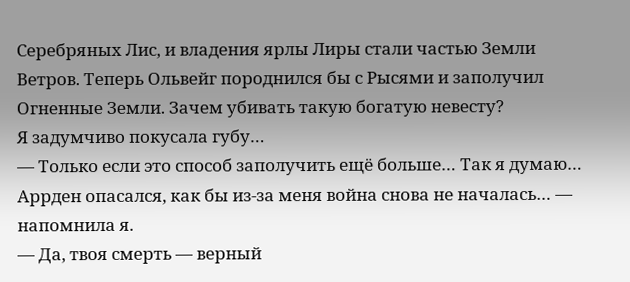Серебряных Лис, и владения ярлы Лиры стали частью Земли Ветров. Теперь Ольвейг породнился бы с Рысями и заполучил Огненные Земли. Зачем убивать такую богатую невесту?
Я задумчиво покусала губу…
— Только если это способ заполучить ещё больше… Так я думаю… Аррден опасался, как бы из-за меня война снова не началась… — напомнила я.
— Да, твоя смерть — верный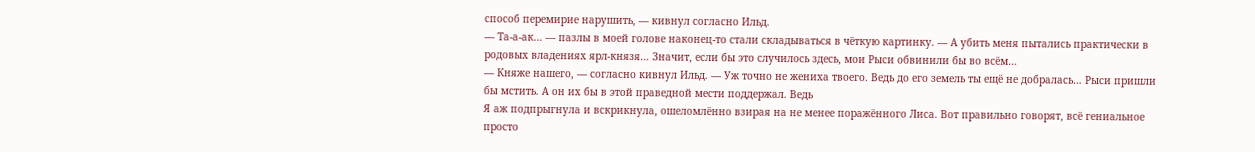способ перемирие нарушить, — кивнул согласно Ильд.
— Та-а-ак… — пазлы в моей голове наконец-то стали складываться в чёткую картинку. — А убить меня пытались практически в родовых владениях ярл-князя… Значит, если бы это случилось здесь, мои Рыси обвинили бы во всём…
— Княже нашего, — согласно кивнул Ильд. — Уж точно не жениха твоего. Ведь до его земель ты ещё не добралась… Рыси пришли бы мстить. А он их бы в этой праведной мести поддержал. Ведь
Я аж подпрыгнула и вскрикнула, ошеломлённо взирая на не менее поражённого Лиса. Вот правильно говорят, всё гениальное просто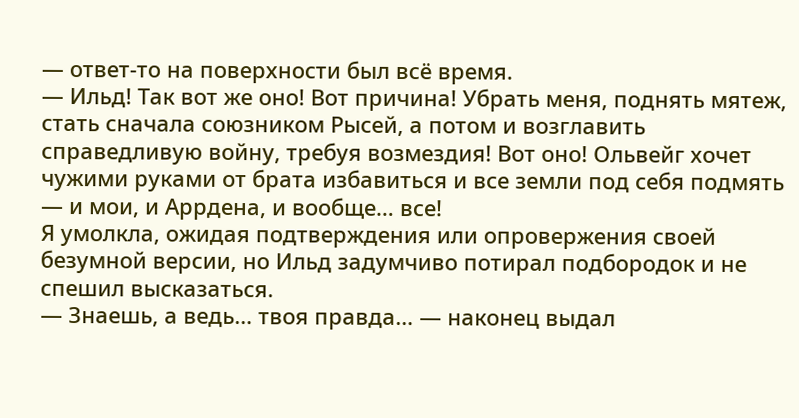— ответ-то на поверхности был всё время.
— Ильд! Так вот же оно! Вот причина! Убрать меня, поднять мятеж, стать сначала союзником Рысей, а потом и возглавить справедливую войну, требуя возмездия! Вот оно! Ольвейг хочет чужими руками от брата избавиться и все земли под себя подмять — и мои, и Аррдена, и вообще… все!
Я умолкла, ожидая подтверждения или опровержения своей безумной версии, но Ильд задумчиво потирал подбородок и не спешил высказаться.
— Знаешь, а ведь… твоя правда… — наконец выдал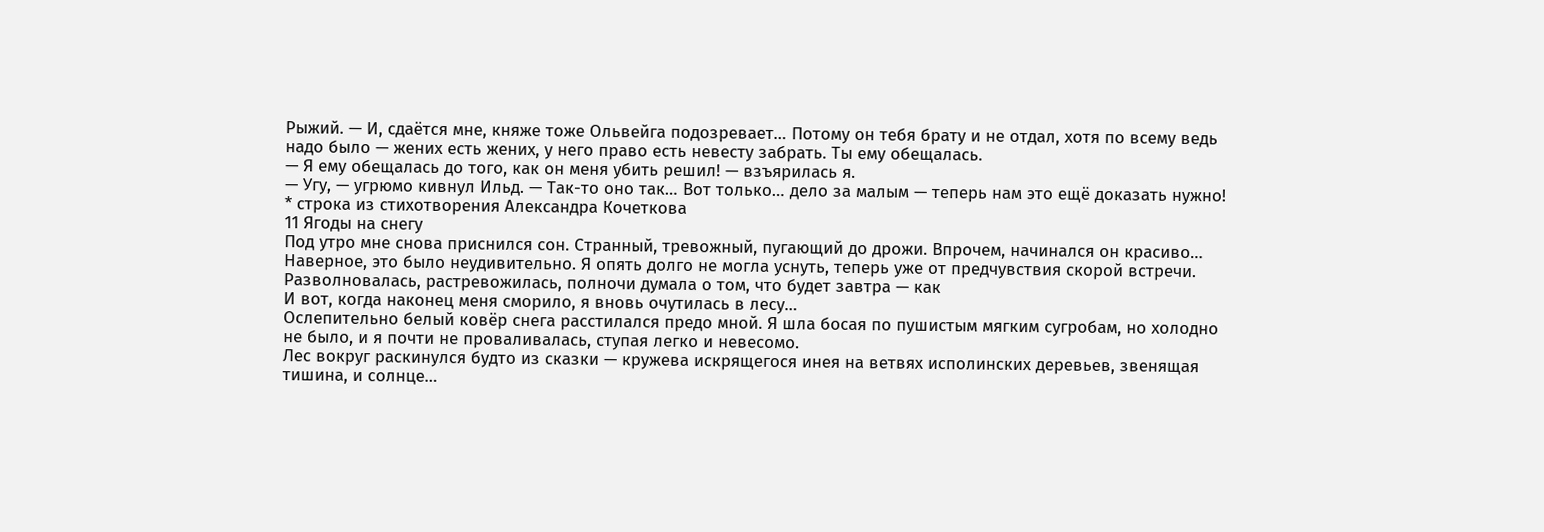Рыжий. — И, сдаётся мне, княже тоже Ольвейга подозревает… Потому он тебя брату и не отдал, хотя по всему ведь надо было — жених есть жених, у него право есть невесту забрать. Ты ему обещалась.
— Я ему обещалась до того, как он меня убить решил! — взъярилась я.
— Угу, — угрюмо кивнул Ильд. — Так-то оно так… Вот только… дело за малым — теперь нам это ещё доказать нужно!
* строка из стихотворения Александра Кочеткова
11 Ягоды на снегу
Под утро мне снова приснился сон. Странный, тревожный, пугающий до дрожи. Впрочем, начинался он красиво…
Наверное, это было неудивительно. Я опять долго не могла уснуть, теперь уже от предчувствия скорой встречи. Разволновалась, растревожилась, полночи думала о том, что будет завтра — как
И вот, когда наконец меня сморило, я вновь очутилась в лесу…
Ослепительно белый ковёр снега расстилался предо мной. Я шла босая по пушистым мягким сугробам, но холодно не было, и я почти не проваливалась, ступая легко и невесомо.
Лес вокруг раскинулся будто из сказки — кружева искрящегося инея на ветвях исполинских деревьев, звенящая тишина, и солнце…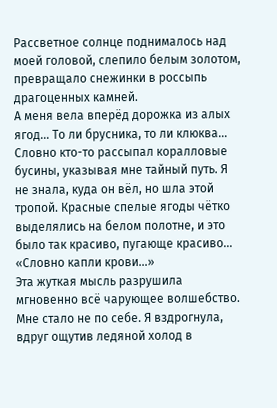Рассветное солнце поднималось над моей головой, слепило белым золотом, превращало снежинки в россыпь драгоценных камней.
А меня вела вперёд дорожка из алых ягод… То ли брусника, то ли клюква…
Словно кто-то рассыпал коралловые бусины, указывая мне тайный путь. Я не знала, куда он вёл, но шла этой тропой. Красные спелые ягоды чётко выделялись на белом полотне, и это было так красиво, пугающе красиво…
«Словно капли крови…»
Эта жуткая мысль разрушила мгновенно всё чарующее волшебство.
Мне стало не по себе. Я вздрогнула, вдруг ощутив ледяной холод в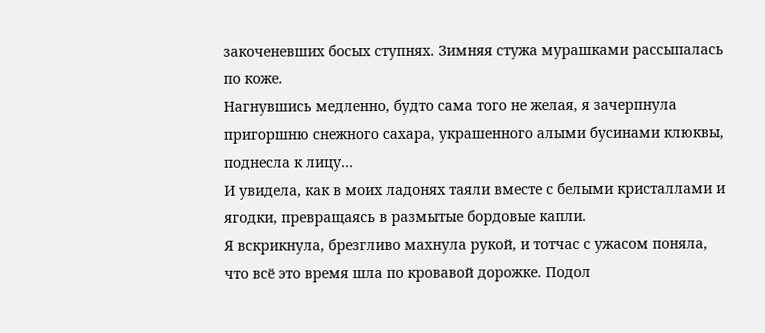закоченевших босых ступнях. Зимняя стужа мурашками рассыпалась по коже.
Нагнувшись медленно, будто сама того не желая, я зачерпнула пригоршню снежного сахара, украшенного алыми бусинами клюквы, поднесла к лицу…
И увидела, как в моих ладонях таяли вместе с белыми кристаллами и ягодки, превращаясь в размытые бордовые капли.
Я вскрикнула, брезгливо махнула рукой, и тотчас с ужасом поняла, что всё это время шла по кровавой дорожке. Подол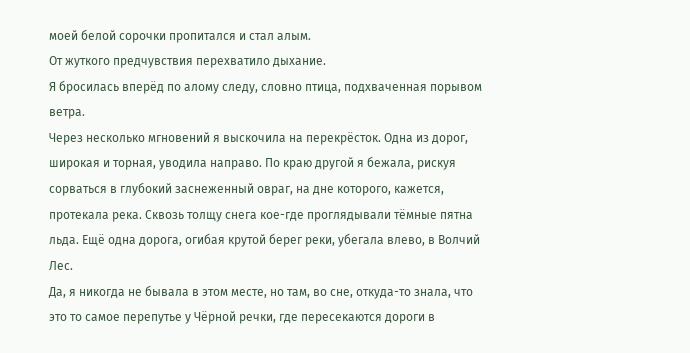моей белой сорочки пропитался и стал алым.
От жуткого предчувствия перехватило дыхание.
Я бросилась вперёд по алому следу, словно птица, подхваченная порывом ветра.
Через несколько мгновений я выскочила на перекрёсток. Одна из дорог, широкая и торная, уводила направо. По краю другой я бежала, рискуя сорваться в глубокий заснеженный овраг, на дне которого, кажется, протекала река. Сквозь толщу снега кое-где проглядывали тёмные пятна льда. Ещё одна дорога, огибая крутой берег реки, убегала влево, в Волчий Лес.
Да, я никогда не бывала в этом месте, но там, во сне, откуда-то знала, что это то самое перепутье у Чёрной речки, где пересекаются дороги в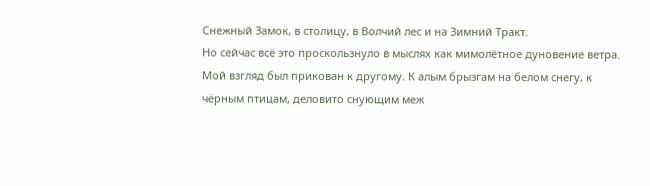Снежный Замок, в столицу, в Волчий лес и на Зимний Тракт.
Но сейчас всё это проскользнуло в мыслях как мимолётное дуновение ветра.
Мой взгляд был прикован к другому. К алым брызгам на белом снегу, к чёрным птицам, деловито снующим меж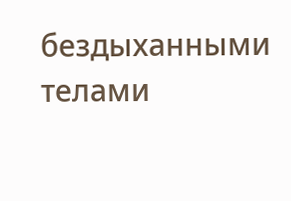бездыханными телами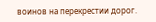воинов на перекрестии дорог.